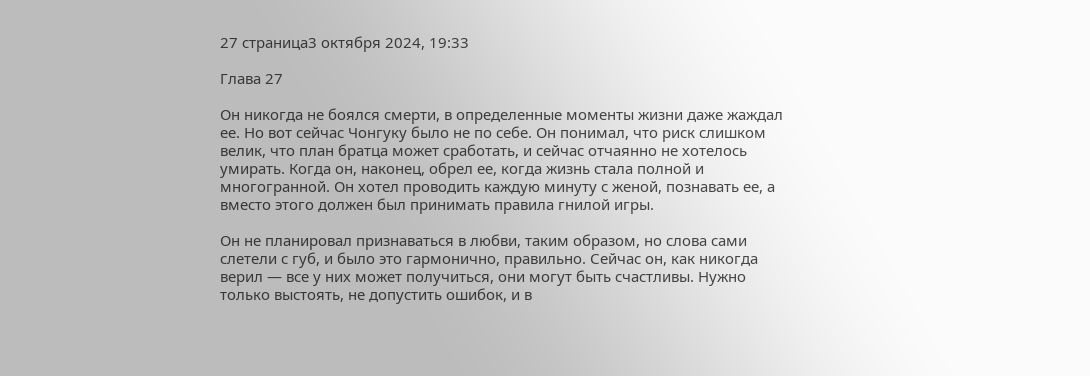27 страница3 октября 2024, 19:33

Глава 27

Он никогда не боялся смерти, в определенные моменты жизни даже жаждал ее. Но вот сейчас Чонгуку было не по себе. Он понимал, что риск слишком велик, что план братца может сработать, и сейчас отчаянно не хотелось умирать. Когда он, наконец, обрел ее, когда жизнь стала полной и многогранной. Он хотел проводить каждую минуту с женой, познавать ее, а вместо этого должен был принимать правила гнилой игры.

Он не планировал признаваться в любви, таким образом, но слова сами слетели с губ, и было это гармонично, правильно. Сейчас он, как никогда верил — все у них может получиться, они могут быть счастливы. Нужно только выстоять, не допустить ошибок, и в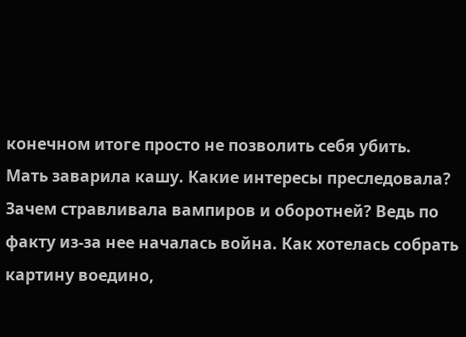конечном итоге просто не позволить себя убить.
Мать заварила кашу. Какие интересы преследовала? Зачем стравливала вампиров и оборотней? Ведь по факту из-за нее началась война. Как хотелась собрать картину воедино,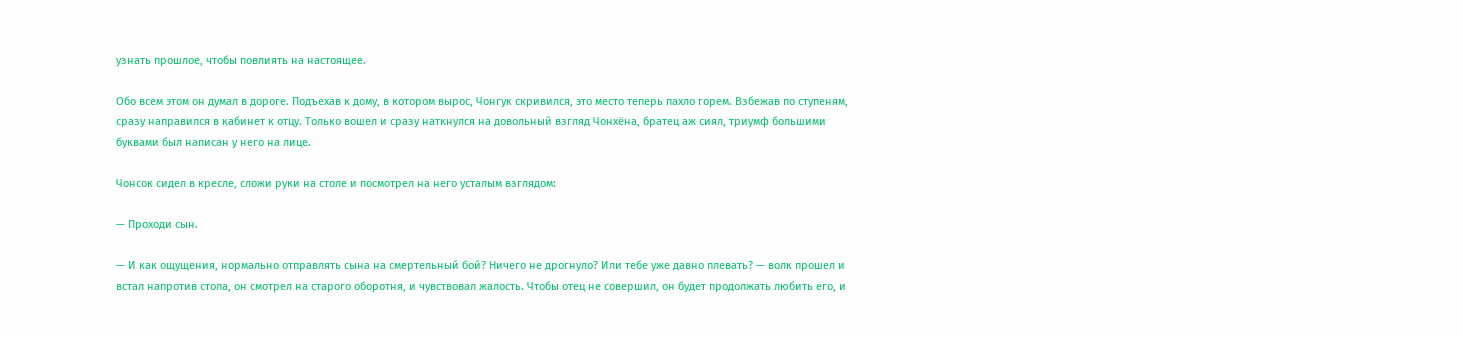узнать прошлое, чтобы повлиять на настоящее.

Обо всем этом он думал в дороге. Подъехав к дому, в котором вырос, Чонгук скривился, это место теперь пахло горем. Взбежав по ступеням, сразу направился в кабинет к отцу. Только вошел и сразу наткнулся на довольный взгляд Чонхёна, братец аж сиял, триумф большими буквами был написан у него на лице.

Чонсок сидел в кресле, сложи руки на столе и посмотрел на него усталым взглядом:

— Проходи сын.

— И как ощущения, нормально отправлять сына на смертельный бой? Ничего не дрогнуло? Или тебе уже давно плевать? — волк прошел и встал напротив стола, он смотрел на старого оборотня, и чувствовал жалость. Чтобы отец не совершил, он будет продолжать любить его, и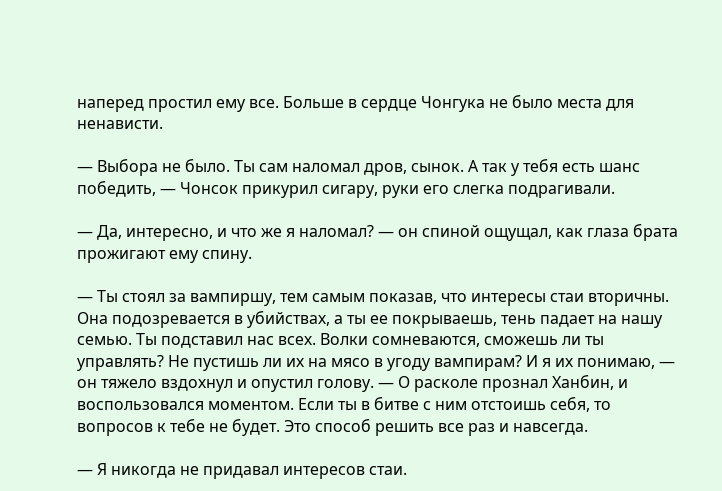наперед простил ему все. Больше в сердце Чонгука не было места для ненависти.

— Выбора не было. Ты сам наломал дров, сынок. А так у тебя есть шанс победить, — Чонсок прикурил сигару, руки его слегка подрагивали.

— Да, интересно, и что же я наломал? — он спиной ощущал, как глаза брата прожигают ему спину.

— Ты стоял за вампиршу, тем самым показав, что интересы стаи вторичны. Она подозревается в убийствах, а ты ее покрываешь, тень падает на нашу семью. Ты подставил нас всех. Волки сомневаются, сможешь ли ты управлять? Не пустишь ли их на мясо в угоду вампирам? И я их понимаю, — он тяжело вздохнул и опустил голову. — О расколе прознал Ханбин, и воспользовался моментом. Если ты в битве с ним отстоишь себя, то вопросов к тебе не будет. Это способ решить все раз и навсегда.

— Я никогда не придавал интересов стаи.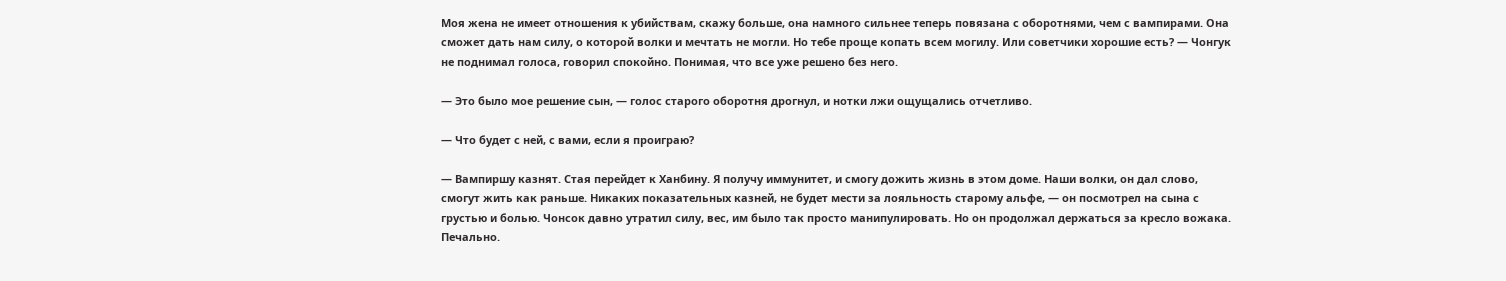Моя жена не имеет отношения к убийствам, скажу больше, она намного сильнее теперь повязана с оборотнями, чем с вампирами. Она сможет дать нам силу, о которой волки и мечтать не могли. Но тебе проще копать всем могилу. Или советчики хорошие есть? — Чонгук не поднимал голоса, говорил спокойно. Понимая, что все уже решено без него.

— Это было мое решение сын, — голос старого оборотня дрогнул, и нотки лжи ощущались отчетливо.

— Что будет с ней, с вами, если я проиграю?

— Вампиршу казнят. Стая перейдет к Ханбину. Я получу иммунитет, и смогу дожить жизнь в этом доме. Наши волки, он дал слово, смогут жить как раньше. Никаких показательных казней, не будет мести за лояльность старому альфе, — он посмотрел на сына с грустью и болью. Чонсок давно утратил силу, вес, им было так просто манипулировать. Но он продолжал держаться за кресло вожака. Печально.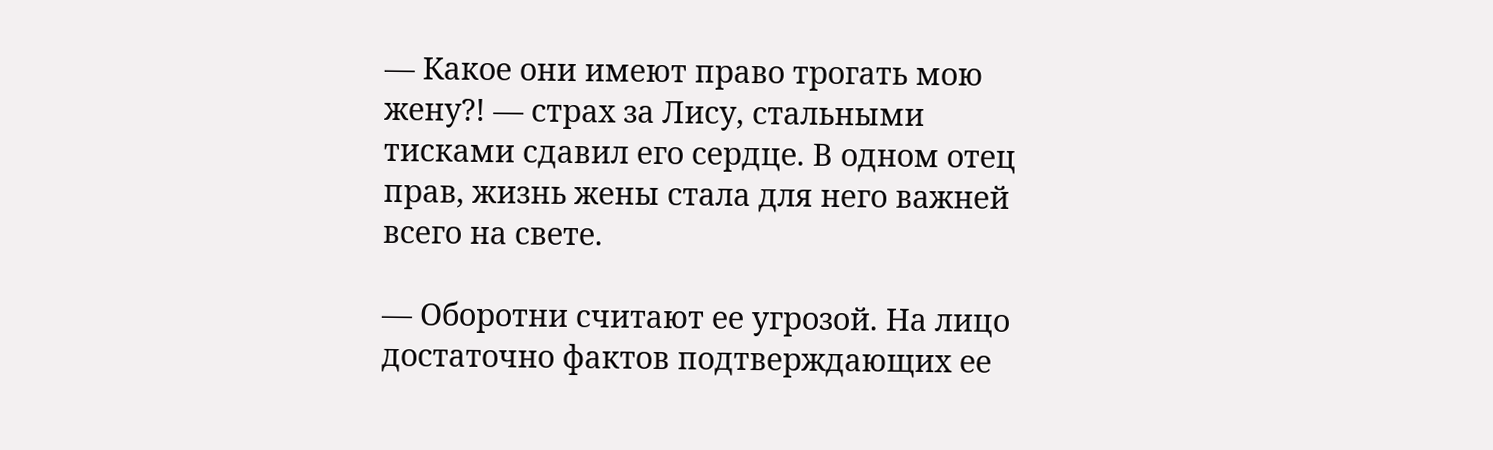— Какое они имеют право трогать мою жену?! — страх за Лису, стальными тисками сдавил его сердце. В одном отец прав, жизнь жены стала для него важней всего на свете.

— Оборотни считают ее угрозой. На лицо достаточно фактов подтверждающих ее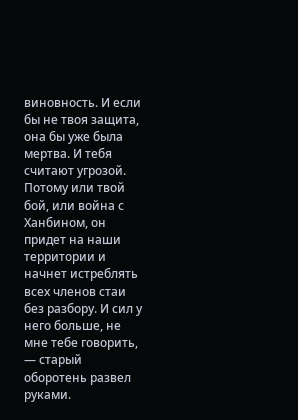виновность. И если бы не твоя защита, она бы уже была мертва. И тебя считают угрозой. Потому или твой бой, или война с Ханбином, он придет на наши территории и начнет истреблять всех членов стаи без разбору. И сил у него больше, не мне тебе говорить, — старый оборотень развел руками.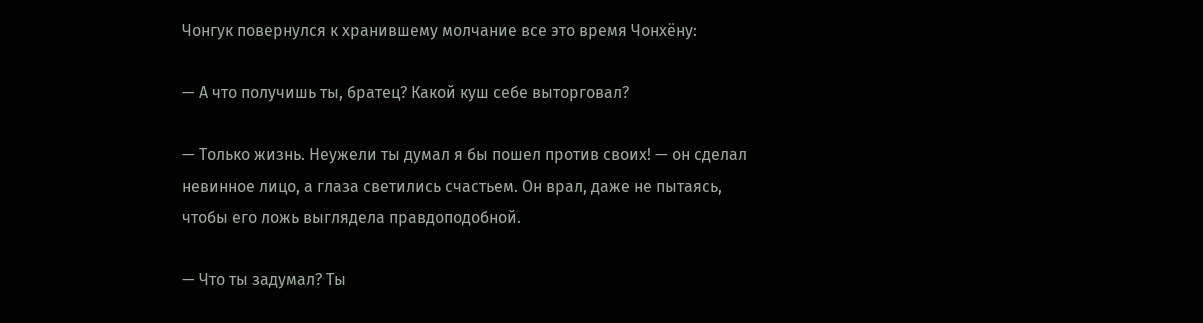Чонгук повернулся к хранившему молчание все это время Чонхёну:

— А что получишь ты, братец? Какой куш себе выторговал?

— Только жизнь. Неужели ты думал я бы пошел против своих! — он сделал невинное лицо, а глаза светились счастьем. Он врал, даже не пытаясь, чтобы его ложь выглядела правдоподобной.

— Что ты задумал? Ты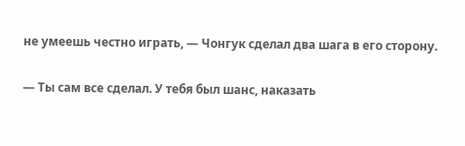не умеешь честно играть, — Чонгук сделал два шага в его сторону.

— Ты сам все сделал. У тебя был шанс, наказать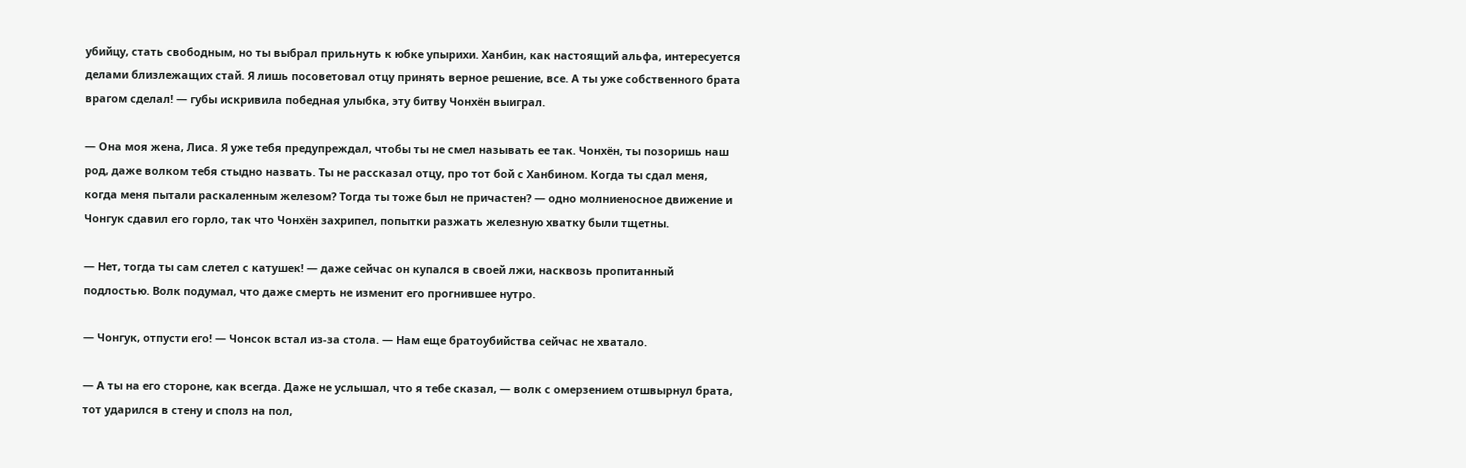убийцу, стать свободным, но ты выбрал прильнуть к юбке упырихи. Ханбин, как настоящий альфа, интересуется делами близлежащих стай. Я лишь посоветовал отцу принять верное решение, все. А ты уже собственного брата врагом сделал! — губы искривила победная улыбка, эту битву Чонхён выиграл.

— Она моя жена, Лиса. Я уже тебя предупреждал, чтобы ты не смел называть ее так. Чонхён, ты позоришь наш род, даже волком тебя стыдно назвать. Ты не рассказал отцу, про тот бой с Ханбином. Когда ты сдал меня, когда меня пытали раскаленным железом? Тогда ты тоже был не причастен? — одно молниеносное движение и Чонгук сдавил его горло, так что Чонхён захрипел, попытки разжать железную хватку были тщетны.

— Нет, тогда ты сам слетел с катушек! — даже сейчас он купался в своей лжи, насквозь пропитанный подлостью. Волк подумал, что даже смерть не изменит его прогнившее нутро.

— Чонгук, отпусти его! — Чонсок встал из-за стола. — Нам еще братоубийства сейчас не хватало.

— А ты на его стороне, как всегда. Даже не услышал, что я тебе сказал, — волк с омерзением отшвырнул брата, тот ударился в стену и сполз на пол,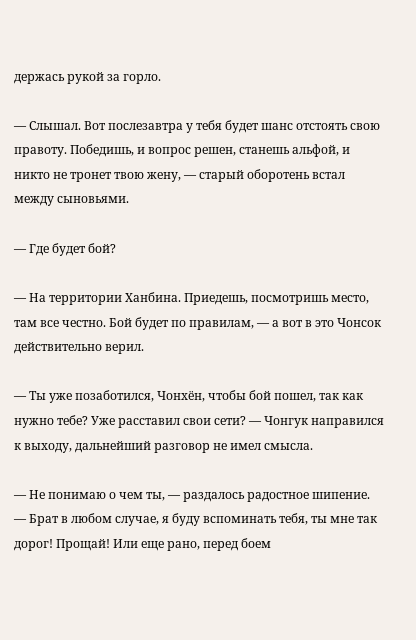держась рукой за горло.

— Слышал. Вот послезавтра у тебя будет шанс отстоять свою правоту. Победишь, и вопрос решен, станешь альфой, и никто не тронет твою жену, — старый оборотень встал между сыновьями.

— Где будет бой?

— На территории Ханбина. Приедешь, посмотришь место, там все честно. Бой будет по правилам, — а вот в это Чонсок действительно верил.

— Ты уже позаботился, Чонхён, чтобы бой пошел, так как нужно тебе? Уже расставил свои сети? — Чонгук направился к выходу, дальнейший разговор не имел смысла.

— Не понимаю о чем ты, — раздалось радостное шипение. — Брат в любом случае, я буду вспоминать тебя, ты мне так дорог! Прощай! Или еще рано, перед боем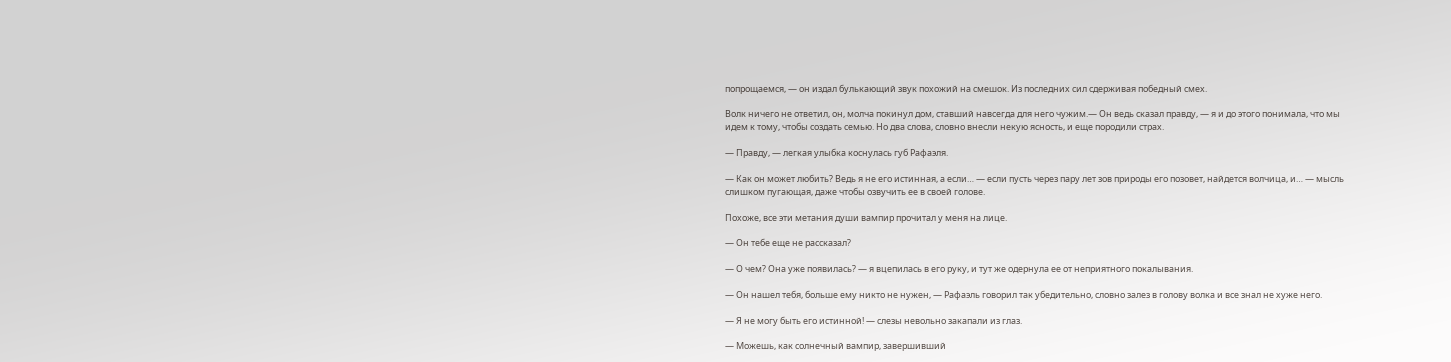попрощаемся, — он издал булькающий звук похожий на смешок. Из последних сил сдерживая победный смех.

Волк ничего не ответил, он, молча покинул дом, ставший навсегда для него чужим.— Он ведь сказал правду, — я и до этого понимала, что мы идем к тому, чтобы создать семью. Но два слова, словно внесли некую ясность, и еще породили страх.

— Правду, — легкая улыбка коснулась губ Рафаэля.

— Как он может любить? Ведь я не его истинная, а если… — если пусть через пару лет зов природы его позовет, найдется волчица, и… — мысль слишком пугающая, даже чтобы озвучить ее в своей голове.

Похоже, все эти метания души вампир прочитал у меня на лице.

— Он тебе еще не рассказал?

— О чем? Она уже появилась? — я вцепилась в его руку, и тут же одернула ее от неприятного покалывания.

— Он нашел тебя, больше ему никто не нужен, — Рафаэль говорил так убедительно, словно залез в голову волка и все знал не хуже него.

— Я не могу быть его истинной! — слезы невольно закапали из глаз.

— Можешь, как солнечный вампир, завершивший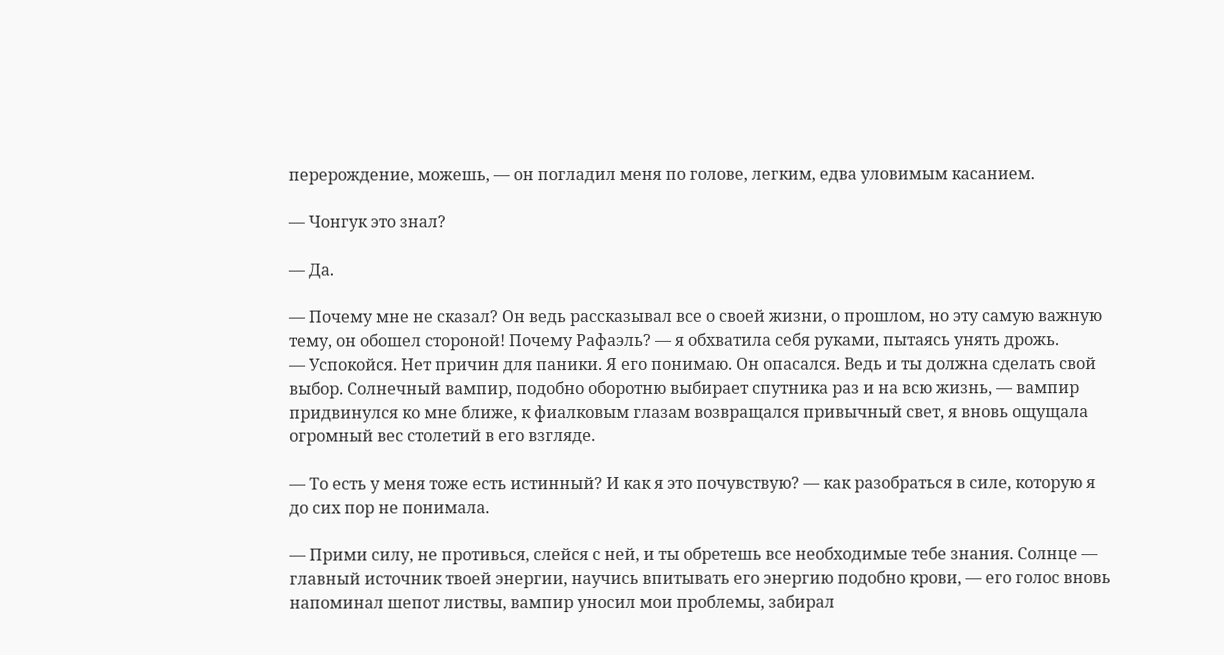перерождение, можешь, — он погладил меня по голове, легким, едва уловимым касанием.

— Чонгук это знал?

— Да.

— Почему мне не сказал? Он ведь рассказывал все о своей жизни, о прошлом, но эту самую важную тему, он обошел стороной! Почему Рафаэль? — я обхватила себя руками, пытаясь унять дрожь.
— Успокойся. Нет причин для паники. Я его понимаю. Он опасался. Ведь и ты должна сделать свой выбор. Солнечный вампир, подобно оборотню выбирает спутника раз и на всю жизнь, — вампир придвинулся ко мне ближе, к фиалковым глазам возвращался привычный свет, я вновь ощущала огромный вес столетий в его взгляде.

— То есть у меня тоже есть истинный? И как я это почувствую? — как разобраться в силе, которую я до сих пор не понимала.

— Прими силу, не противься, слейся с ней, и ты обретешь все необходимые тебе знания. Солнце — главный источник твоей энергии, научись впитывать его энергию подобно крови, — его голос вновь напоминал шепот листвы, вампир уносил мои проблемы, забирал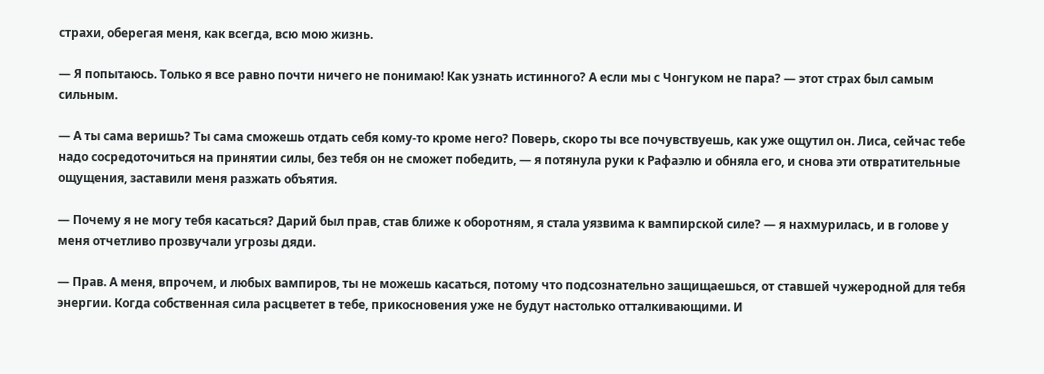страхи, оберегая меня, как всегда, всю мою жизнь.

— Я попытаюсь. Только я все равно почти ничего не понимаю! Как узнать истинного? А если мы с Чонгуком не пара? — этот страх был самым сильным.

— А ты сама веришь? Ты сама сможешь отдать себя кому-то кроме него? Поверь, скоро ты все почувствуешь, как уже ощутил он. Лиса, сейчас тебе надо сосредоточиться на принятии силы, без тебя он не сможет победить, — я потянула руки к Рафаэлю и обняла его, и снова эти отвратительные ощущения, заставили меня разжать объятия.

— Почему я не могу тебя касаться? Дарий был прав, став ближе к оборотням, я стала уязвима к вампирской силе? — я нахмурилась, и в голове у меня отчетливо прозвучали угрозы дяди.

— Прав. А меня, впрочем, и любых вампиров, ты не можешь касаться, потому что подсознательно защищаешься, от ставшей чужеродной для тебя энергии. Когда собственная сила расцветет в тебе, прикосновения уже не будут настолько отталкивающими. И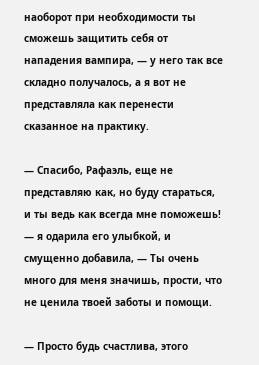наоборот при необходимости ты сможешь защитить себя от нападения вампира, — у него так все складно получалось, а я вот не представляла как перенести сказанное на практику.

— Спасибо, Рафаэль, еще не представляю как, но буду стараться, и ты ведь как всегда мне поможешь! — я одарила его улыбкой, и смущенно добавила, — Ты очень много для меня значишь, прости, что не ценила твоей заботы и помощи.

— Просто будь счастлива, этого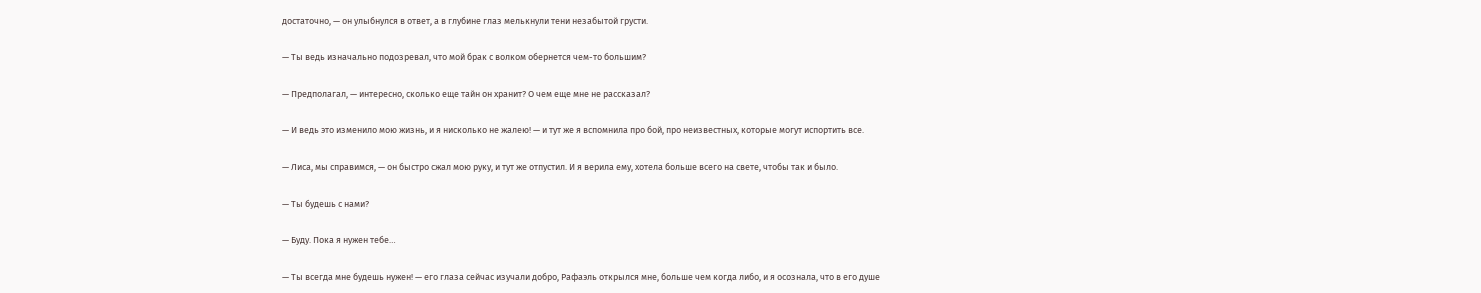достаточно, — он улыбнулся в ответ, а в глубине глаз мелькнули тени незабытой грусти.

— Ты ведь изначально подозревал, что мой брак с волком обернется чем-то большим?

— Предполагал, — интересно, сколько еще тайн он хранит? О чем еще мне не рассказал?

— И ведь это изменило мою жизнь, и я нисколько не жалею! — и тут же я вспомнила про бой, про неизвестных, которые могут испортить все.

— Лиса, мы справимся, — он быстро сжал мою руку, и тут же отпустил. И я верила ему, хотела больше всего на свете, чтобы так и было.

— Ты будешь с нами?

— Буду. Пока я нужен тебе…

— Ты всегда мне будешь нужен! — его глаза сейчас изучали добро, Рафаэль открылся мне, больше чем когда либо, и я осознала, что в его душе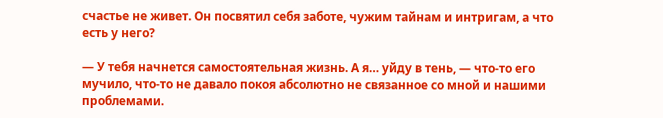счастье не живет. Он посвятил себя заботе, чужим тайнам и интригам, а что есть у него?

— У тебя начнется самостоятельная жизнь. А я… уйду в тень, — что-то его мучило, что-то не давало покоя абсолютно не связанное со мной и нашими проблемами.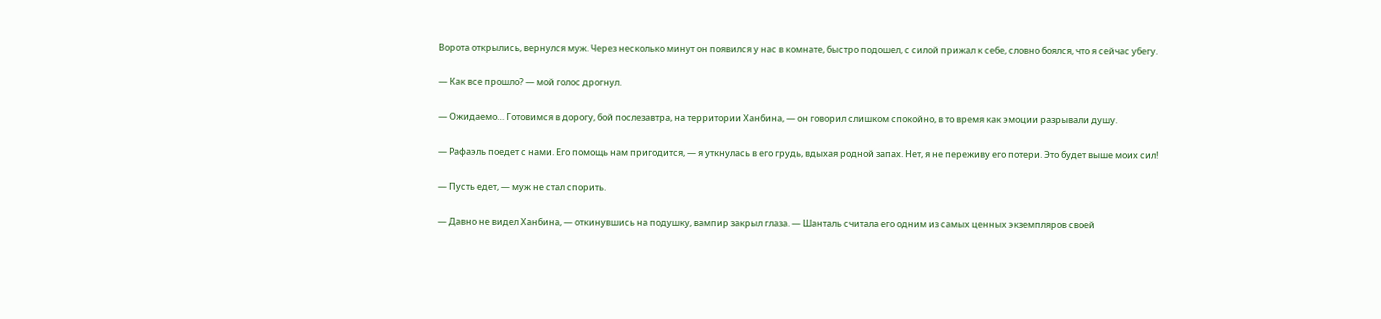Ворота открылись, вернулся муж. Через несколько минут он появился у нас в комнате, быстро подошел, с силой прижал к себе, словно боялся, что я сейчас убегу.

— Как все прошло? — мой голос дрогнул.

— Ожидаемо… Готовимся в дорогу, бой послезавтра, на территории Ханбина, — он говорил слишком спокойно, в то время как эмоции разрывали душу.

— Рафаэль поедет с нами. Его помощь нам пригодится, — я уткнулась в его грудь, вдыхая родной запах. Нет, я не переживу его потери. Это будет выше моих сил!

— Пусть едет, — муж не стал спорить.

— Давно не видел Ханбина, — откинувшись на подушку, вампир закрыл глаза. — Шанталь считала его одним из самых ценных экземпляров своей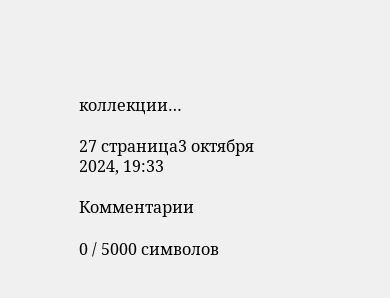коллекции…

27 страница3 октября 2024, 19:33

Комментарии

0 / 5000 символов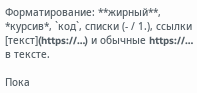Форматирование: **жирный**, *курсив*, `код`, списки (- / 1.), ссылки [текст](https://…) и обычные https://… в тексте.

Пока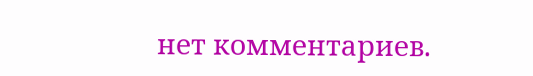нет комментариев.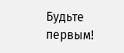Будьте первым!